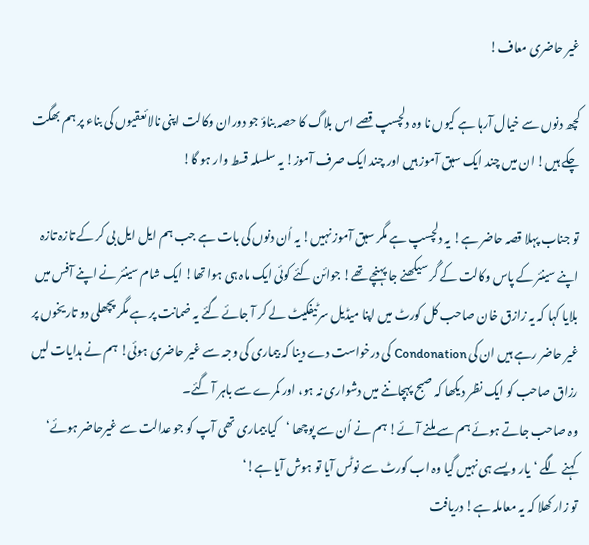غیر حاضری معاف!

کچھ دنوں سے خیال آرہا ہے کیوں نا وہ دلچسپ قصے اس بلاگ کا حصہ بناؤ جو دوران وکالت اپنی نالائعقیوں کی بناء پر ہم بھگت چکے ہیں! ان میں چند ایک سبق آموز ہیں اور چند ایک صرف آموز! یہ سلسلہ قسط وار ہو گا!

تو جناب پہلا قصہ حاضر ہے! یہ دلچسپ ہے مگر سبق آموز نہیں! یہ اُن دنوں کی بات ہے جب ہم ایل ایل بی کر کے تازہ تازہ اپنے سینئر کے پاس وکالت کے گُر سیکھنے جا پہنچے تھے! جوائن کئے کوئی ایک ماہ ہی ہوا تھا! ایک شام سینئر نے اپنے آفس میں بلایا کہا کہ یہ زازق خان صاحب کل کورٹ میں اپنا میڈیل سرٹیفکیٹ لے کر آ جائے گئے یہ ضمانت پر ہے مگر پچھلی دو تاریخوں پر غیر حاضر رہے ہیں ان کی Condonation کی درخواست دے دینا کہ بیماری کی وجہ سے غیر حاضری ہوئی! ہم نے ہدایات لیں رزاق صاحب کو ایک نظر دیکھا کہ صبح پہچاننے میں دشواری نہ ہو، اور کمرے سے باہر آ گئے۔
وہ صاحب جاتے ہوئے ہم سے ملنے آئے! ہم نے اُن سے پوچھا ‘کیا بیماری تھی آپ کو جو عدالت سے غیرحاضر ہوئے‘
کہنے لگے ‘یار ویسے ہی نہیں گیا وہ اب کورٹ سے نوٹس آیا تو ہوش آیا ہے!‘
تو زار کھلا کہ یہ معاملہ ہے! دریافت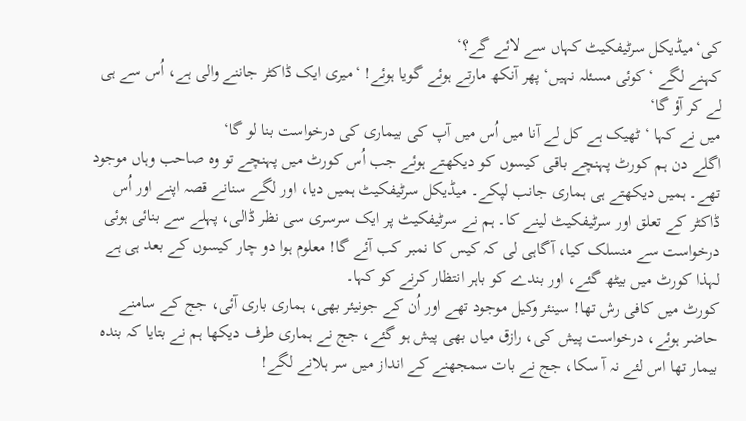کی‘میڈیکل سرٹیفکیٹ کہاں سے لائے گے؟‘
کہنے لگے ‘کوئی مسئلہ نہیں‘ پھر آنکھ مارتے ہوئے گویا ہوئے! ‘میری ایک ڈاکٹر جاننے والی ہے، اُس سے ہی لے کر آؤ گا‘
میں نے کہا ‘ٹھیک ہے کل لے آنا میں اُس میں آپ کی بیماری کی درخواست بنا لو گا‘
اگلے دن ہم کورٹ پہنچے باقی کیسوں کو دیکھتے ہوئے جب اُس کورٹ میں پہنچے تو وہ صاحب وہاں موجود تھے۔ ہمیں دیکھتے ہی ہماری جانب لپکے۔ میڈیکل سرٹیفکیٹ ہمیں دیا، اور لگے سنانے قصہ اپنے اور اُس ڈاکٹر کے تعلق اور سرٹیفکیٹ لینے کا۔ ہم نے سرٹیفکیٹ پر ایک سرسری سی نظر ڈالی، پہلے سے بنائی ہوئی درخواست سے منسلک کیا، آگاہی لی کہ کیس کا نمبر کب آئے گا! معلوم ہوا دو چار کیسوں کے بعد ہی ہے لہذا کورٹ میں بیٹھ گئے، اور بندے کو باہر انتظار کرنے کو کہا۔
کورٹ میں کافی رش تھا! سینئر وکیل موجود تھے اور اُن کے جونیئر بھی، ہماری باری آئی، جج کے سامنے حاضر ہوئے، درخواست پیش کی، رازق میاں بھی پیش ہو گئے، جج نے ہماری طرف دیکھا ہم نے بتایا کہ بندہ بیمار تھا اس لئے نہ آ سکا، جج نے بات سمجھنے کے انداز میں سر ہلانے لگے!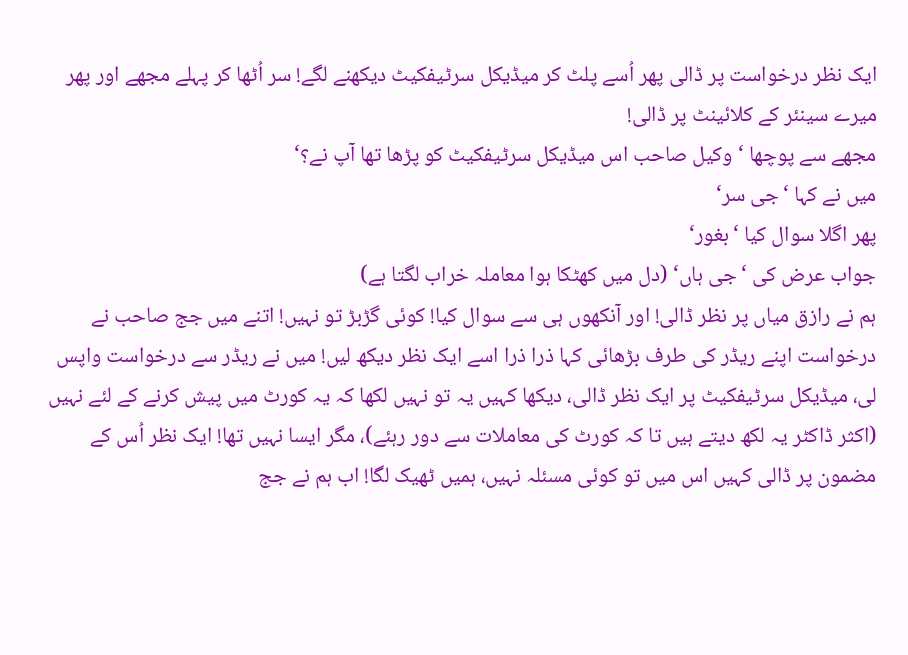ایک نظر درخواست پر ڈالی پھر اُسے پلٹ کر میڈیکل سرٹیفکیٹ دیکھنے لگے! سر اُٹھا کر پہلے مجھے اور پھر میرے سینئر کے کلائینٹ پر ڈالی!
مجھے سے پوچھا ‘وکیل صاحب اس میڈیکل سرٹیفکیٹ کو پڑھا تھا آپ نے؟‘
میں نے کہا ‘جی سر‘
پھر اگلا سوال کیا ‘بغور‘
جواب عرض کی ‘جی ہاں‘ (دل میں کھٹکا ہوا معاملہ خراب لگتا ہے)
ہم نے رازق میاں پر نظر ڈالی! اور آنکھوں ہی سے سوال کیا! کوئی گڑبڑ تو نہیں! اتنے میں جج صاحب نے درخواست اپنے ریڈر کی طرف بڑھائی کہا ذرا ذرا اسے ایک نظر دیکھ لیں! میں نے ریڈر سے درخواست واپس لی، میڈیکل سرٹیفکیٹ پر ایک نظر ڈالی، دیکھا کہیں یہ تو نہیں لکھا کہ یہ کورٹ میں پیش کرنے کے لئے نہیں (اکثر ڈاکٹر یہ لکھ دیتے ہیں تا کہ کورٹ کی معاملات سے دور رہئے)، مگر ایسا نہیں تھا! ایک نظر اُس کے مضمون پر ڈالی کہیں اس میں تو کوئی مسئلہ نہیں، ہمیں ٹھیک لگا! اب ہم نے جج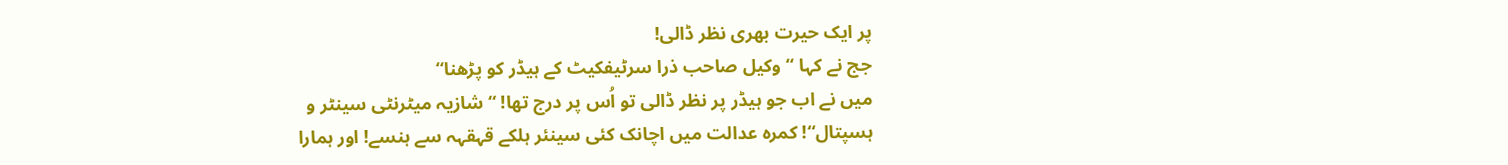پر ایک حیرت بھری نظر ڈالی!
جج نے کہا “وکیل صاحب ذرا سرٹیفکیٹ کے ہیڈر کو پڑھنا“
میں نے اب جو ہیڈر پر نظر ڈالی تو اُس پر درج تھا! “شازیہ میٹرنٹی سینٹر و ہسپتال“! کمرہ عدالت میں اچانک کئی سینئر ہلکے قہقہہ سے ہنسے! اور ہمارا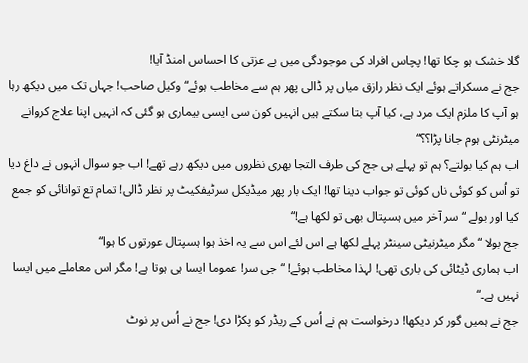گلا خشک ہو چکا تھا! پچاس افراد کی موجودگی میں بے عزتی کا احساس امنڈ آیا!
جج نے مسکراتے ہوئے ایک نظر رازق میاں پر ڈالی پھر ہم سے مخاطب ہوئے“وکیل صاحب! جہاں تک میں دیکھ رہا ہو آپ کا ملزم ایک مرد ہے، کیا آپ بتا سکتے ہیں انہیں کون سی ایسی بیماری ہو گئی کہ انہیں اپنا علاج کروانے میٹرنٹی ہوم جانا پڑا؟؟“
اب ہم کیا بولتے؟ ہم تو پہلے ہی جج کی طرف التجا بھری نظروں میں دیکھ رہے تھے! اب جو سوال انہوں نے داغ دیا تو اُس کو کوئی ناں کوئی تو جواب دینا تھا! ایک بار پھر میڈیکل سرٹیفکیٹ پر نظر ڈالی! تمام تع توانائی کو جمع کیا اور بولے “سر آخر میں ہسپتال بھی تو لکھا ہے!“
جج بولا “مگر میٹرنیٹی سینٹر پہلے لکھا ہے اس لئے اس سے یہ اخذ ہوا ہسپتال عورتوں کا ہوا“
اب ہماری ڈیٹائی کی باری تھی! لہذا مخاطب ہوئے! “جی سر! عموما ایسا ہی ہوتا ہے! مگر اس معاملے میں ایسا نہیں ہے۔“
جج نے ہمیں گور کر دیکھا! درخواست ہم نے اُس کے ریڈر کو پکڑا دی! جج نے اُس پر نوٹ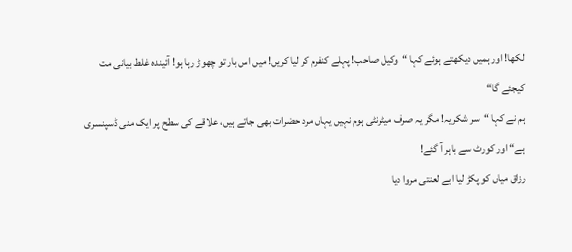لکھا! اور ہمیں دیکھتے ہوئے کہا “وکیل صاحب! پہلے کنفرم کر لیا کریں! میں اس بار تو چھوڑ رہا ہو! آئیندہ غلط بیانی مت کیجئے گا“
ہم نے کہا “سر شکریہ! مگر یہ صرف میٹرنٹی ہوم نہیں یہاں مرد حضرات بھی جاتے ہیں، علاقے کی سطح پر ایک منی ڈسپنسری ہے“ اور کورٹ سے باہر آ گئے!
رزاق میاں کو پکڑ لیا ابے لعنتی مروا دیا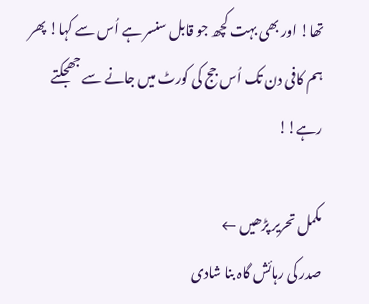تھا! اور بھی بہت کچھ جو قابل سنسر ہے اُس سے کہا! پھر ہم کافی دن تک اُس جج کی کورٹ میں جانے سے جھجکتے رہے!!

مکمل تحریر پڑھیں ←
صدر کی رہائش گاہ بنا شادی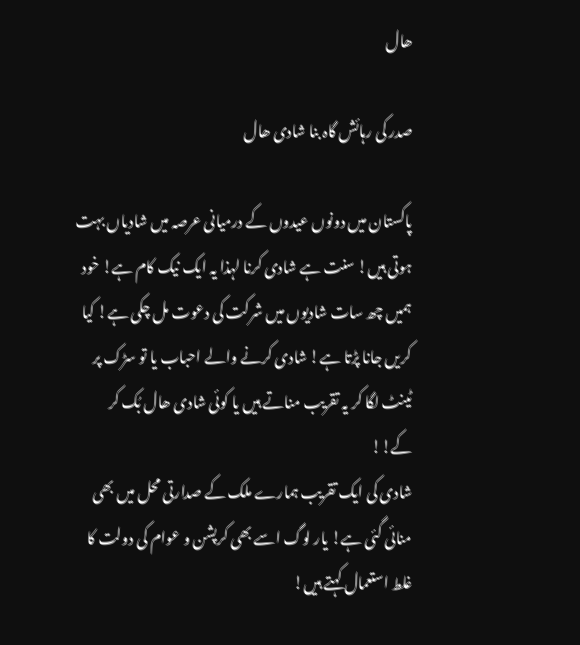ھال

صدر کی رہائش گاہ بنا شادی ھال

پاکستان میں دونوں عیدوں کے درمیانی عرصہ میں شادیاں بہت ہوتی ہیں! سنت ہے شادی کرنا لہذا یہ ایک نیک کام ہے! خود ہمیں چھ سات شادیوں میں شرکت کی دعوت مل چکی ہے! کیا کریں جانا پڑتا ہے! شادی کرنے والے احباب یا تو سڑک پر ٹینٹ لگا کر یہ تقریب مناتے ہیں یا کوئی شادی ھال بُک کر کے!!
شادی کی ایک تقریب ہمارے ملک کے صدارتی محل میں بھی منائی گئی ہے! یار لوگ اسے بھی کرپشن و عوام کی دولت کا غلط استعمال کہتے ہیں!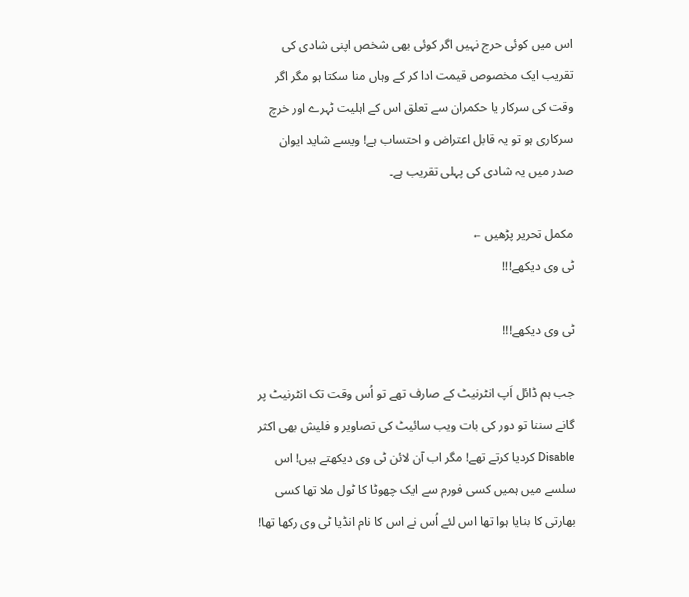اس میں کوئی حرج نہیں اگر کوئی بھی شخص اپنی شادی کی تقریب ایک مخصوص قیمت ادا کر کے وہاں منا سکتا ہو مگر اگر وقت کی سرکار یا حکمران سے تعلق اس کے اہلیت ٹہرے اور خرچ سرکاری ہو تو یہ قابل اعتراض و احتساب ہے! ویسے شاید ایوان صدر میں یہ شادی کی پہلی تقریب ہے۔

مکمل تحریر پڑھیں ←
ٹی وی دیکھے!!!

ٹی وی دیکھے!!!

جب ہم ڈائل اَپ انٹرنیٹ کے صارف تھے تو اُس وقت تک انٹرنیٹ پر گانے سننا تو دور کی بات ویب سائیٹ کی تصاویر و فلیش بھی اکثر Disable کردیا کرتے تھے! مگر اب آن لائن ٹی وی دیکھتے ہیں! اس سلسے میں ہمیں کسی فورم سے ایک چھوٹا کا ٹول ملا تھا کسی بھارتی کا بنایا ہوا تھا اس لئے اُس نے اس کا نام انڈیا ٹی وی رکھا تھا!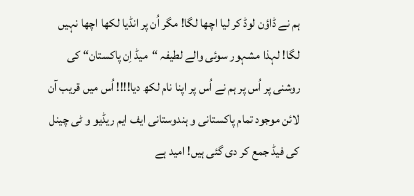ہم نے ڈاؤن لوڈ کر لیا اچھا لگا! مگر اُن پر انڈیا لکھا اچھا نہیں لگا! لہذا مشہور سوئی والے لطیفہ “میڈ اِن پاکستان“ کی روشنی پر اُس پر ہم نے اُس پر اپنا نام لکھ دیا!!!! اُس میں قریب آن لائن موجود تمام پاکستانی و ہندوستانی ایف ایم ریڈیو و ٹی چینل کی فیڈ جمع کر دی گئی ہیں! امید ہے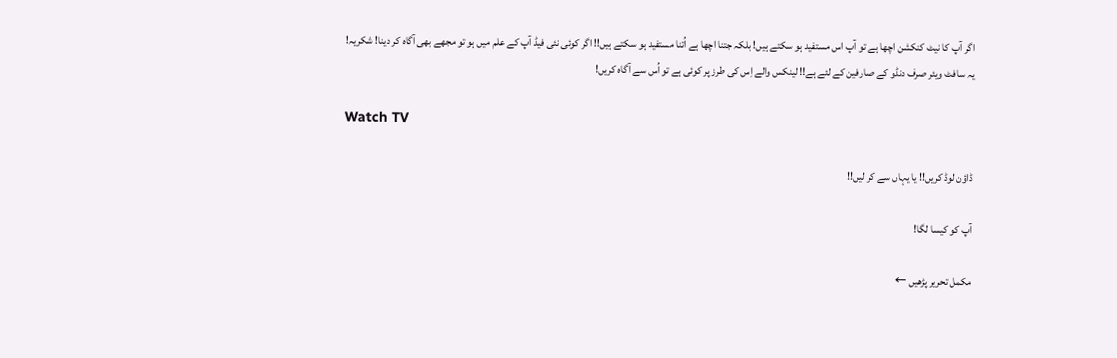اگر آپ کا نیٹ کنکشن اچھا ہے تو آپ اس مستفید ہو سکتے ہیں! بلکہ جتنا اچھا ہے اُتنا مستفید ہو سکتے ہیں!! اگر کوئی نئی فیڈ آپ کے علم میں ہو تو مجھے بھی آگاہ کر دینا! شکریہ!
یہ سافٹ ویئر صرف دنڈو کے صارفین کے لئے ہے!! لینکس والے اِس کی طرز پر کوئی ہے تو اُس سے آگاہ کریں!

Watch TV

ڈاؤن لوڈ کریں!! یا یہاں سے کر لیں!!

آپ کو کیسا لگا!

مکمل تحریر پڑھیں ←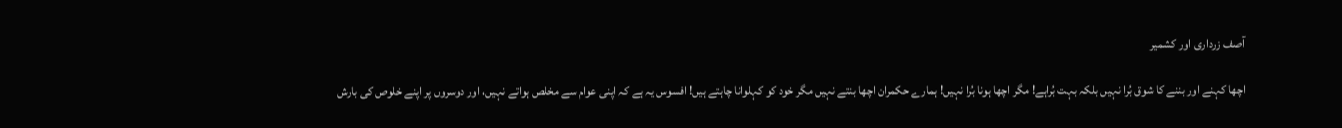آصف زرداری اور کشمیر

اچھا کہنے اور بننے کا شوق بُرا نہیں بلکہ بہت بُراہے! مگر اچھا ہونا بُرا نہیں! ہمارے حکمران اچھا بنتے نہیں مگر خود کو کہلوانا چاہتے ہیں! افسوس یہ ہے کہ اپنی عوام سے مخلص ہواتے نہیں، اور دوسروں پر اپنے خلوص کی بارش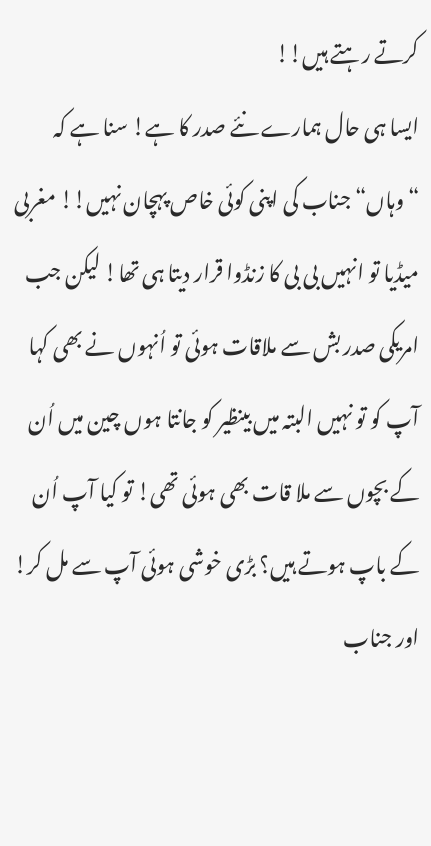کرتے رہتے ہیں!!
ایسا ہی حال ہمارے نئے صدر کا ہے! سنا ہے کہ “وہاں“ جناب کی اپنی کوئی خاص پہچان نہیں!! مغربی میڈیا تو انہیں بی بی کا زنڈوا قرار دیتا ہی تھا! لیکن جب امریکی صدر بش سے ملاقات ہوئی تو اُنہوں نے بھی کہا آپ کو تو نہیں البتہ میں بینظیر کو جانتا ہوں چین میں اُن کے بچوں سے ملا قات بھی ہوئی تھی! تو کیا آپ اُن کے باپ ہوتے ہیں؟ بڑی خوشی ہوئی آپ سے مل کر! اور جناب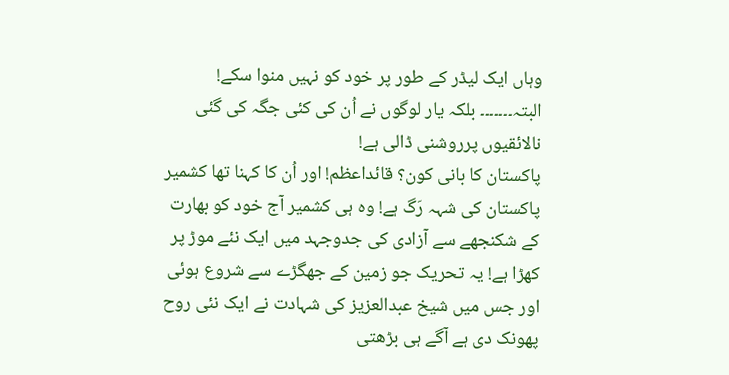وہاں ایک لیڈر کے طور پر خود کو نہیں منوا سکے! البتہ۔۔۔۔۔۔۔ بلکہ یار لوگوں نے اُن کی کئی جگہ کی گئی نالائقیوں پرروشنی ڈالی ہے!
پاکستان کا بانی کون؟ قائداعظم! اور اُن کا کہنا تھا کشمیر پاکستان کی شہہ رَگ ہے! وہ ہی کشمیر آج خود کو بھارت کے شکنجھے سے آزادی کی جدوجہد میں ایک نئے موڑ پر کھڑا ہے! یہ تحریک جو زمین کے جھگڑے سے شروع ہوئی اور جس میں شیخ عبدالعزیز کی شہادت نے ایک نئی روح پھونک دی ہے آگے ہی بڑھتی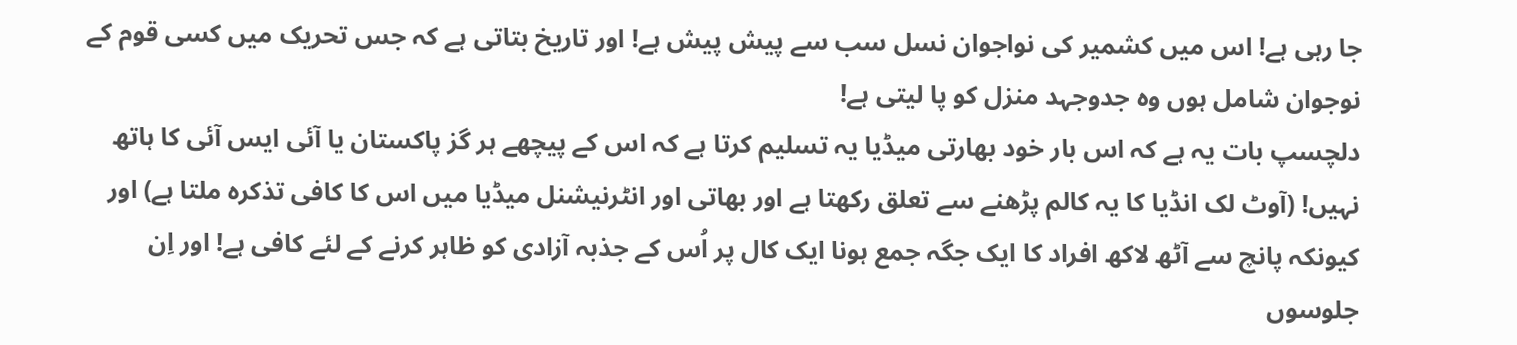جا رہی ہے! اس میں کشمیر کی نواجوان نسل سب سے پیش پیش ہے! اور تاریخ بتاتی ہے کہ جس تحریک میں کسی قوم کے نوجوان شامل ہوں وہ جدوجہد منزل کو پا لیتی ہے!
دلچسپ بات یہ ہے کہ اس بار خود بھارتی میڈیا یہ تسلیم کرتا ہے کہ اس کے پیچھے ہر گز پاکستان یا آئی ایس آئی کا ہاتھ نہیں! (آوٹ لک انڈیا کا یہ کالم پڑھنے سے تعلق رکھتا ہے اور بھاتی اور انٹرنیشنل میڈیا میں اس کا کافی تذکرہ ملتا ہے) اور کیونکہ پانچ سے آٹھ لاکھ افراد کا ایک جگہ جمع ہونا ایک کال پر اُس کے جذبہ آزادی کو ظاہر کرنے کے لئے کافی ہے! اور اِن جلوسوں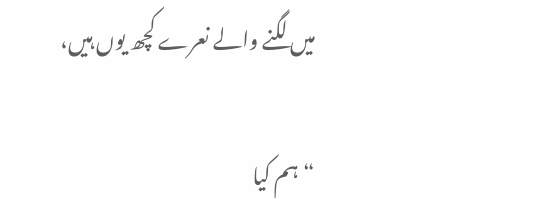میں لگنے والے نعرے کچھ یوں ہیں،

“ہم کیا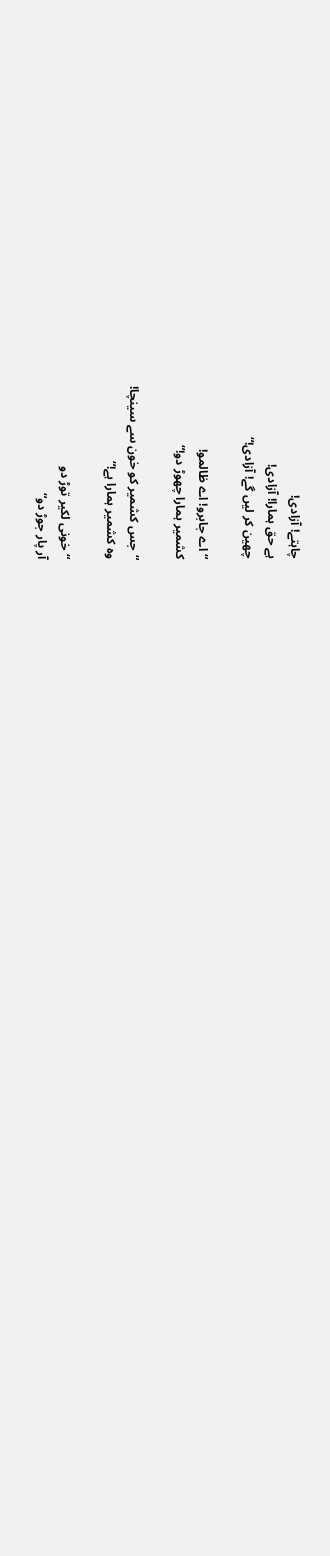چاہتے! آزادی!
ہے حق ہمارا! آزادی!
چھین کر لیں گے! آزادی!“

“اے جابرو! اے ظالمو!
کشمیر ہمارا چھوڑ دو!“

“جس کشمیر کو خون سے سینچا!
وہ کشمیر ہمارا ہے!“

“خونی لکیر توڑ دو
آر پار جوڑ دو“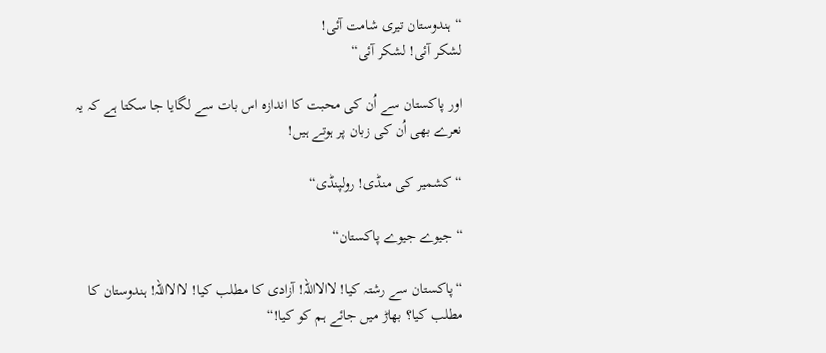“ہندوستان تیری شامت آئی!
لشکر آئی! لشکر آئی“

اور پاکستان سے اُن کی محبت کا اندازہ اس بات سے لگایا جا سکتا ہے کہ یہ نعرے بھی اُن کی زبان پر ہوتے ہیں!

“کشمیر کی منڈی! رولپنڈی“

“جیوے جیوے پاکستان“

“پاکستان سے رشتہ کیا! لاالااللہ! آزادی کا مطلب کیا! لاالااللہ! ہندوستان کا مطلب کیا؟ بھاڑ میں جائے ہم کو کیا!“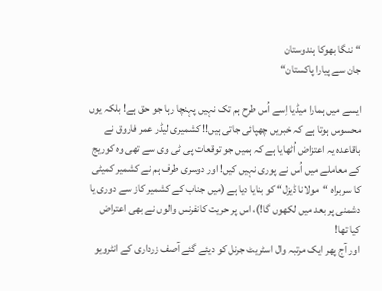“ننگا بھوکا ہندوستان
جان سے پیارا پاکستان“

ایسے میں ہمارا میڈیا اِسے اُس طرح ہم تک نہیں پہنچا رہا جو حق ہے! بلکہ یوں محسوس ہوتا ہے کہ خبریں چھپائی جاتی ہیں!! کشمیری لیڈر عمر فاروق نے باقاعدہ یہ اعتزاض اُٹھایا ہے کہ ہمیں جو توقعات پی ٹی وی سے تھی وہ کوریج کے معاملے میں اُس نے پوری نہیں کیں! اور دوسری طرف ہم نے کشمیر کمیٹی کا سربراہ “مولانا ڈیزل“ کو بنایا دیا ہے (میں جناب کے کشمیر کاز سے دوری یا دشمنی پر بعد میں لکھوں گا!)، اس پر حریت کانفرنس والوں نے بھی اعتراض کیا تھا!
اور آج پھر ایک مرتبہ وال اسٹریٹ جرنل کو دیئے گئے آصف زرداری کے انٹرویو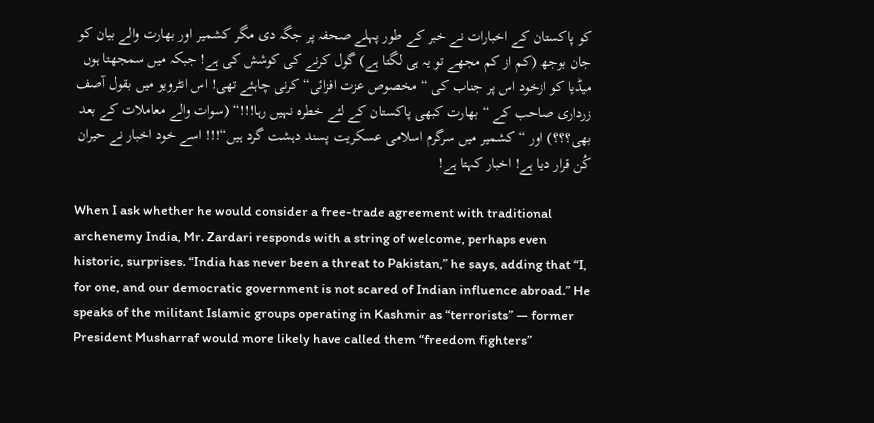کو پاکستان کے اخبارات نے خبر کے طور پہلے صحفہ پر جگہ دی مگر کشمیر اور بھارت والے بیان کو جان بوجھ (کم از کم مجھے تو یہ ہی لگتا ہے) گول کرنے کی کوشش کی ہے! جبکہ میں سمجھتا ہوں میڈیا کو ازخود اس پر جناب کی “مخصوص عزت افزائی“ کرنی چاہئے تھی! اس انٹرویو میں بقول آصف زرداری صاحب کے “بھارت کبھی پاکستان کے لئے خطرہ نہیں رہا!!!“ (سوات والے معاملات کے بعد بھی؟؟؟) اور “کشمیر میں سرگرم اسلامی عسکریت پسند دہشت گرد ہیں“!!! اسے خود اخبار نے حیران کُن قرار دیا ہے! اخبار کہتا ہے!

When I ask whether he would consider a free-trade agreement with traditional archenemy India, Mr. Zardari responds with a string of welcome, perhaps even historic, surprises. “India has never been a threat to Pakistan,” he says, adding that “I, for one, and our democratic government is not scared of Indian influence abroad.” He speaks of the militant Islamic groups operating in Kashmir as “terrorists” — former President Musharraf would more likely have called them “freedom fighters”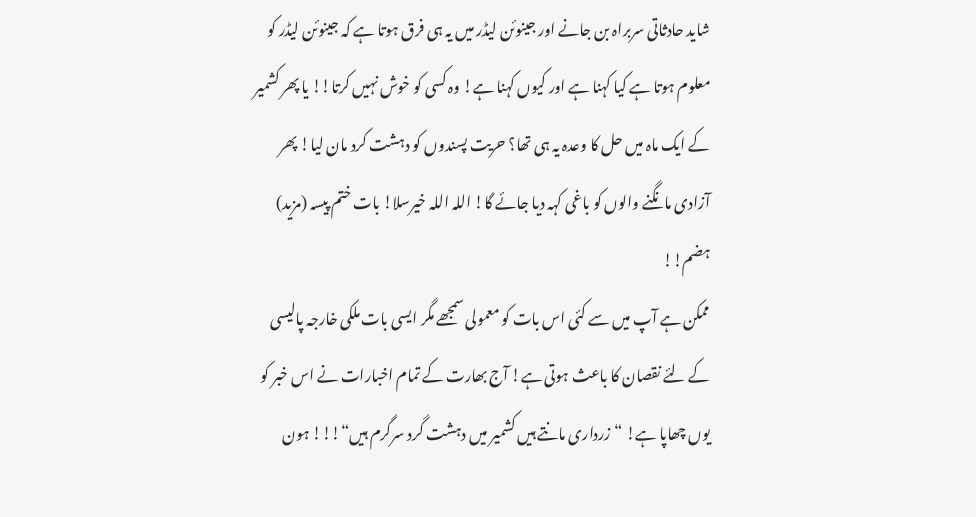شاید حادثاتی سربراہ بن جانے اور جینوئن لیڈر میں یہ ہی فرق ہوتا ہے کہ جینوئن لیڈر کو معلوم ہوتا ہے کیا کہنا ہے اور کیوں کہنا ہے! وہ کسی کو خوش نہیں کرتا!! یا پھر کشمیر کے ایک ماہ میں حل کا وعدہ یہ ہی تھا؟ حریت پسندوں کو دہشت کرد مان لیا! پھر آزادی مانگنے والوں کو باغی کہہ دیا جائے گا! اللہ اللہ خیرسلا! بات ختم پیسہ (مزید) ہضم!!
ممکن ہے آپ میں سے کئی اس بات کو معمولی سمجھے مگر ایسی بات ملکی خارجہ پالیسی کے لئے نقصان کا باعث ہوتی ہے! آج بھارت کے تمام اخبارات نے اس خبر کو یوں چھاپا ہے! “زرداری مانتے ہیں کشمیر میں دہشت گرد سرگرم ہیں“!!! ہون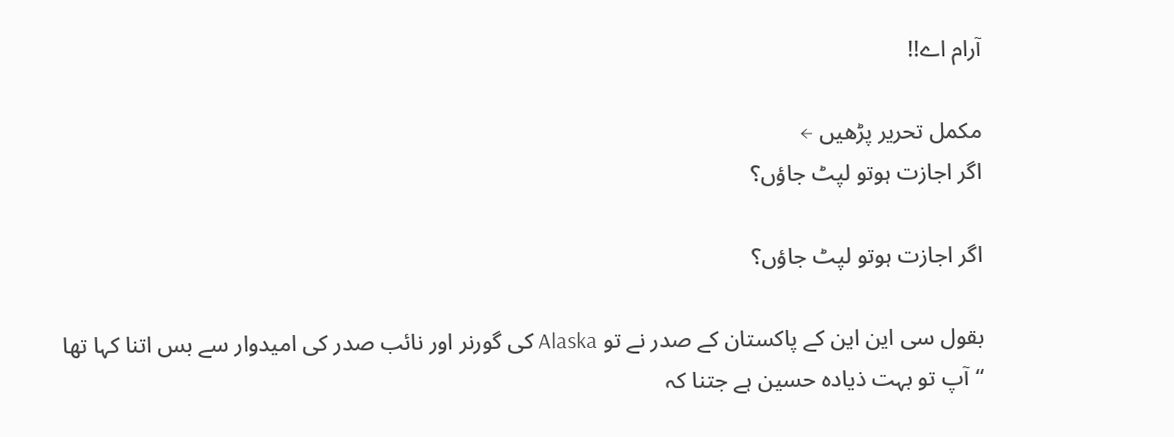آرام اے!!

مکمل تحریر پڑھیں ←
اگر اجازت ہوتو لپٹ جاؤں؟

اگر اجازت ہوتو لپٹ جاؤں؟

بقول سی این این کے پاکستان کے صدر نے تو Alaska کی گورنر اور نائب صدر کی امیدوار سے بس اتنا کہا تھا
“آپ تو بہت ذیادہ حسین ہے جتنا کہ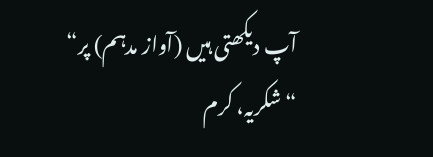آپ دیکھتی ہیں (آواز مدہم) پر“
“شکریہ، کرم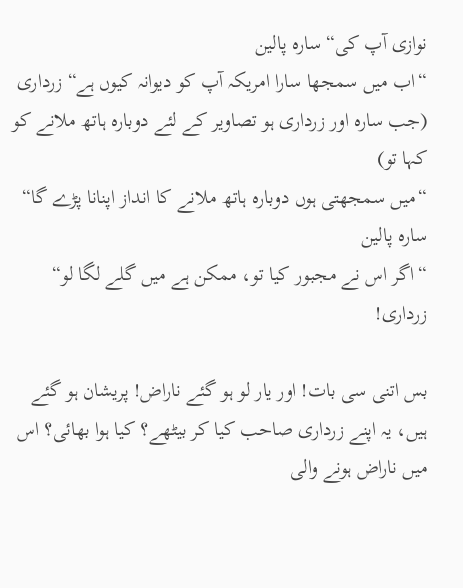نوازی آپ کی“ سارہ پالین
“اب میں سمجھا سارا امریکہ آپ کو دیوانہ کیوں ہے“ زرداری
(جب سارہ اور زرداری ہو تصاویر کے لئے دوبارہ ہاتھ ملانے کو کہا تو)
“میں سمجھتی ہوں دوبارہ ہاتھ ملانے کا انداز اپنانا پڑے گا“ سارہ پالین
“اگر اس نے مجبور کیا تو، ممکن ہے میں گلے لگا لو“ زرداری!

بس اتنی سی بات! اور یار لو ہو گئے ناراض! پریشان ہو گئے ہیں، یہ اپنے زرداری صاحب کیا کر بیٹھے؟ کیا ہوا بھائی؟ اس میں ناراض ہونے والی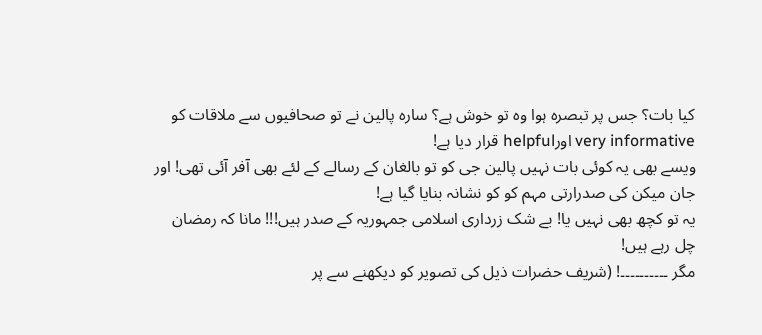کیا بات؟ جس پر تبصرہ ہوا وہ تو خوش ہے؟ سارہ پالین نے تو صحافیوں سے ملاقات کو very informative اورhelpful قرار دیا ہے!
ویسے بھی یہ کوئی بات نہیں پالین جی کو تو بالغان کے رسالے کے لئے بھی آفر آئی تھی! اور جان میکن کی صدرارتی مہم کو کو نشانہ بنایا گیا ہے!
یہ تو کچھ بھی نہیں یا! بے شک زرداری اسلامی جمہوریہ کے صدر ہیں!!! مانا کہ رمضان چل رہے ہیں!
مگر ۔۔۔۔۔۔۔۔۔۔! (شریف حضرات ذیل کی تصویر کو دیکھنے سے پر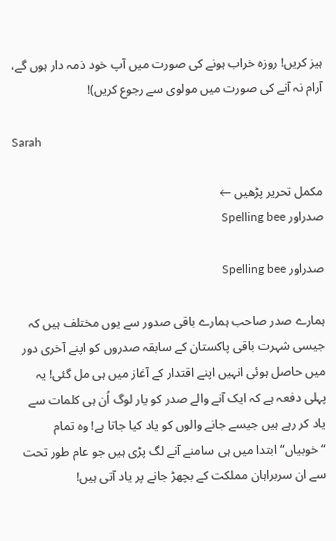ہیز کریں! روزہ خراب ہونے کی صورت میں آپ خود ذمہ دار ہوں گے، آرام نہ آنے کی صورت میں مولوی سے رجوع کریں)!

Sarah

مکمل تحریر پڑھیں ←
صدراور Spelling bee

صدراور Spelling bee

ہمارے صدر صاحب ہمارے باقی صدور سے یوں مختلف ہیں کہ جیسی شہرت باقی پاکستان کے سابقہ صدروں کو اپنے آخری دور میں حاصل ہوئی انہیں اپنے اقتدار کے آغاز میں ہی مل گئی! یہ پہلی دفعہ ہے کہ ایک آنے والے صدر کو یار لوگ اُن ہی کلمات سے یاد کر رہے ہیں جیسے جانے والوں کو یاد کیا جاتا ہے! وہ تمام “خوبیاں“ ابتدا میں ہی سامنے آنے لگ پڑی ہیں جو عام طور تحت سے ان سربراہان مملکت کے بچھڑ جانے پر یاد آتی ہیں!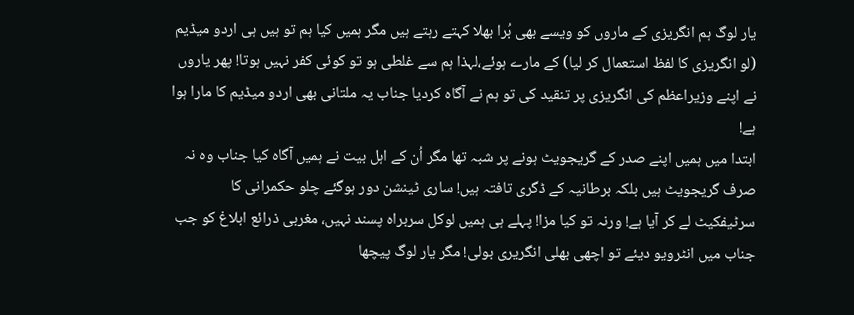یار لوگ ہم انگریزی کے ماروں کو ویسے بھی بُرا بھلا کہتے رہتے ہیں مگر ہمیں کیا ہم تو ہیں ہی اردو میڈیم (لو انگریزی کا لفظ استعمال کر لیا) کے مارے ہوئے،لہذا ہم سے غلطی ہو تو کوئی کفر نہیں ہوتا! پھر یاروں نے اپنے وزیراعظم کی انگریزی پر تنقید کی تو ہم نے آگاہ کردیا جناب یہ ملتانی بھی اردو میڈیم کا مارا ہوا ہے!
ابتدا میں ہمیں اپنے صدر کے گریجویٹ ہونے پر شبہ تھا مگر اُن کے اہل بیت نے ہمیں آگاہ کیا جناب وہ نہ صرف گریجویٹ ہیں بلکہ برطانیہ کے ڈگری تافتہ ہیں! ساری ٹینشن دور ہوگئے چلو حکمرانی کا سرٹیفکیٹ لے کر آیا ہے! ورنہ تو کیا مزا! پہلے ہی ہمیں لوکل سربراہ پسند نہیں، مغربی ذرائع ابلاغ کو جب جناب میں انٹرویو دیئے تو اچھی بھلی انگریری بولی! مگر یار لوگ پیچھا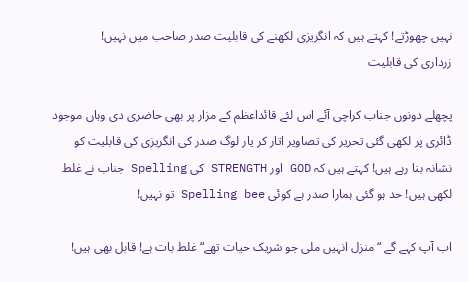نہیں چھوڑتے! کہتے ہیں کہ انگریزی لکھنے کی قابلیت صدر صاحب میں نہیں!
زرداری کی قابلیت

پچھلے دونوں جناب کراچی آئے اس لئے قائداعظم کے مزار پر بھی حاضری دی وہاں موجود ڈائری پر لکھی گئی تحریر کی تصاویر اتار کر یار لوگ صدر کی انگریزی کی قابلیت کو نشانہ بنا رہے ہیں! کہتے ہیں کہ GOD اور STRENGTH کی Spelling جناب نے غلط لکھی ہیں! حد ہو گئی ہمارا صدر ہے کوئی Spelling bee تو نہیں!

اب آپ کہے گے “منزل انہیں ملی جو شریک حیات تھے“ غلط بات ہے! قابل بھی ہیں!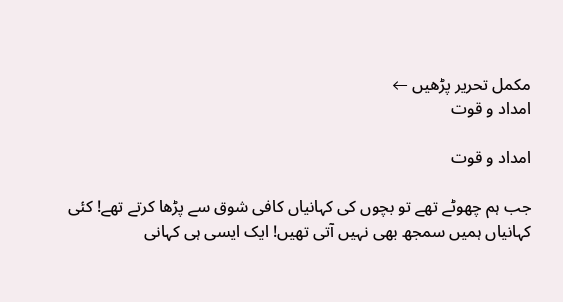مکمل تحریر پڑھیں ←
امداد و قوت

امداد و قوت

جب ہم چھوٹے تھے تو بچوں کی کہانیاں کافی شوق سے پڑھا کرتے تھے! کئی کہانیاں ہمیں سمجھ بھی نہیں آتی تھیں! ایک ایسی ہی کہانی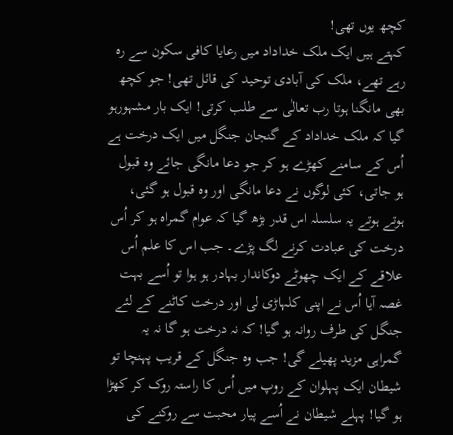کچھ یوں تھی!
کہتے ہیں ایک ملک خداداد میں رعایا کافی سکون سے رہ رہے تھے، ملک کی آبادی توحید کی قائل تھی! جو کچھ بھی مانگنا ہوتا رب تعالٰی سے طلب کرتی! ایک بار مشہورہو گیا کہ ملک خداداد کے گنجان جنگل میں ایک درخت ہے اُس کے سامنے کھڑے ہو کر جو دعا مانگی جائے وہ قبول ہو جاتی، کئی لوگوں نے دعا مانگی اور وہ قبول ہو گئی، ہوتے ہوتے یہ سلسلہ اس قدر بڑھ گیا کہ عوام گمراہ ہو کر اُس درخت کی عبادت کرنے لگ پڑے۔ جب اس کا علم اُس علاقے کے ایک چھوٹے دوکاندار بہادر ہو ہوا تو اُسے بہت غصہ آیا اُس نے اپنی کلہاڑی لی اور درخت کاٹنے کے لئے جنگل کی طرف روانہ ہو گیا! کہ نہ درخت ہو گا نہ یہ گمراہی مزید پھیلے گی! جب وہ جنگل کے قریب پہنچا تو شیطان ایک پہلوان کے روپ میں اُس کا راستہ روک کر کھڑا ہو گیا! پہلے شیطان نے اُسے پیار محبت سے روکنے کی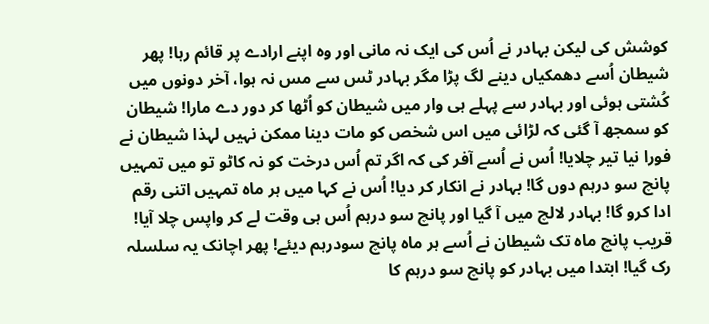کوشش کی لیکن بہادر نے اُس کی ایک نہ مانی اور وہ اپنے ارادے پر قائم رہا! پھر شیطان اُسے دھمکیاں دینے لگ پڑا مگر بہادر ٹس سے مس نہ ہوا، آخر دونوں میں کُشتی ہوئی اور بہادر سے پہلے ہی وار میں شیطان کو اُٹھا کر دور دے مارا! شیطان کو سمجھ آ گئی کہ لڑائی میں اس شخص کو مات دینا ممکن نہیں لہذا شیطان نے فورا نیا تیر چلایا! اُس نے اُسے آفر کی کہ اگر تم اُس درخت کو نہ کاٹو تو میں تمہیں پانچ سو درہم دوں گا! بہادر نے انکار کر دیا! اُس نے کہا میں ہر ماہ تمہیں اتنی رقم ادا کرو گا! بہادر لالچ میں آ گیا اور پانچ سو درہم اُس ہی وقت لے کر واپس چلا آیا!
قریب پانچ ماہ تک شیطان نے اُسے ہر ماہ پانچ سودرہم دیئے! پھر اچانک یہ سلسلہ رک گیا! ابتدا میں بہادر کو پانچ سو درہم کا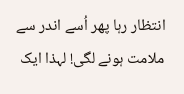انتظار رہا پھر اُسے اندر سے ملامت ہونے لگی! لہذا ایک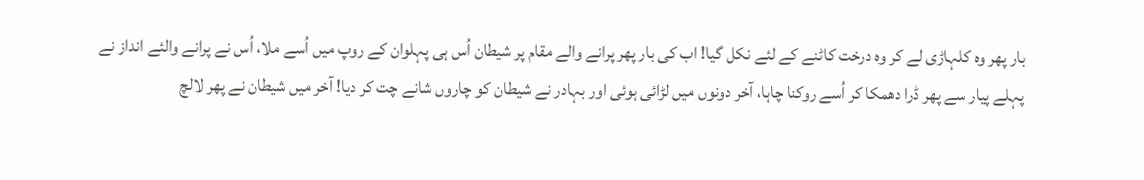بار پھر وہ کلہاڑی لے کر وہ درخت کاٹنے کے لئے نکل گیا! اب کی بار پھر پرانے والے مقام پر شیطان اُس ہی پہلوان کے روپ میں اُسے ملا، اُس نے پرانے والئے انداز نے پہلے پیار سے پھر ڈرا دھمکا کر اُسے روکنا چاہا، آخر دونوں میں لڑائی ہوئی اور بہادر نے شیطان کو چاروں شانے چت کر دیا! آخر میں شیطان نے پھر لالچ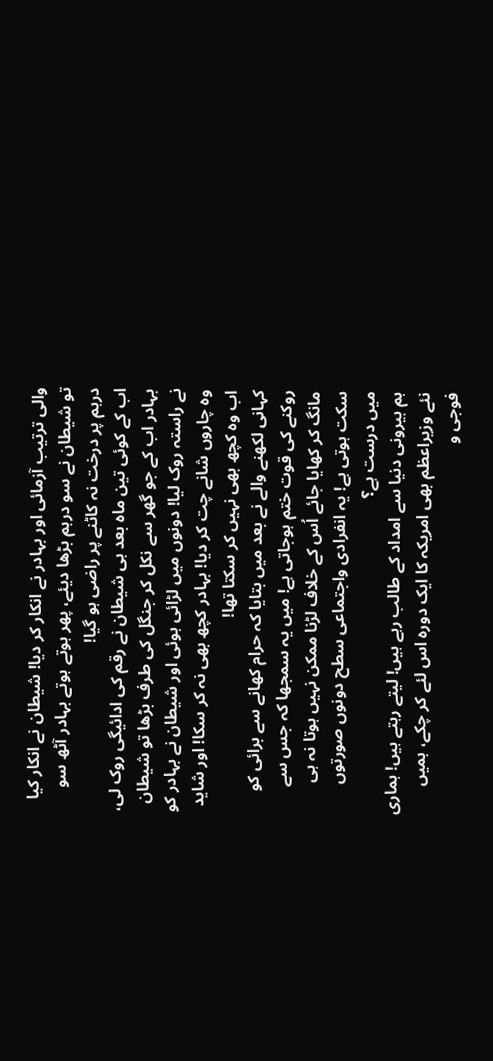والی ترتیب آزمائی اور بہادر نے انکار کر دیا! شیطان نے انکار کیا تو شیطان نے سو درہم بڑھا دیئے، پھر ہوتے ہوتے بہادر آٹھ سو درہم پر درخت نہ کاٹنے پر راضی ہو گیا!
اب کے کوئی تین ماہ بعد ہی شیطان نے رقم کی ادائیگی روک لی، بہادر اب کے جو گھر سے نکل کر جنگل کی طرف بڑھا تو شیطان نے راستہ روک لیا! دونوں میں لڑائی ہوئی اور شیطان نے بہادر کو وہ چاروں شانے چت کر دیا! بہادر کچھ بھی نہ کر سکا! اور شاید اب وہ کچھ بھی نہیں کر سکتا تھا!
کہانی لکھنے والے نے بعد میں بتایا کہ حرام کھانے سے برائی کو روکنے کی قوت ختم ہوجاتی ہے! میں یہ سمجھا کہ جس سے مانگ کر کھایا جائے اُس کے خلاف لڑنا ممکن نہیں ہوتا نہ ہی سکت ہوتی ہے! یہ انفرادی واجتماعی سطح دونوں صورتوں میں درست ہے؟
ہم بیرونی دنیا سے امداد کے طالب رہے ہیں! لیتے رہتے ہیں! ہماری نئے وزیراعظم بھی امریکہ کا ایک دورہ اس لئے کر چکے، ہمیں فوجی و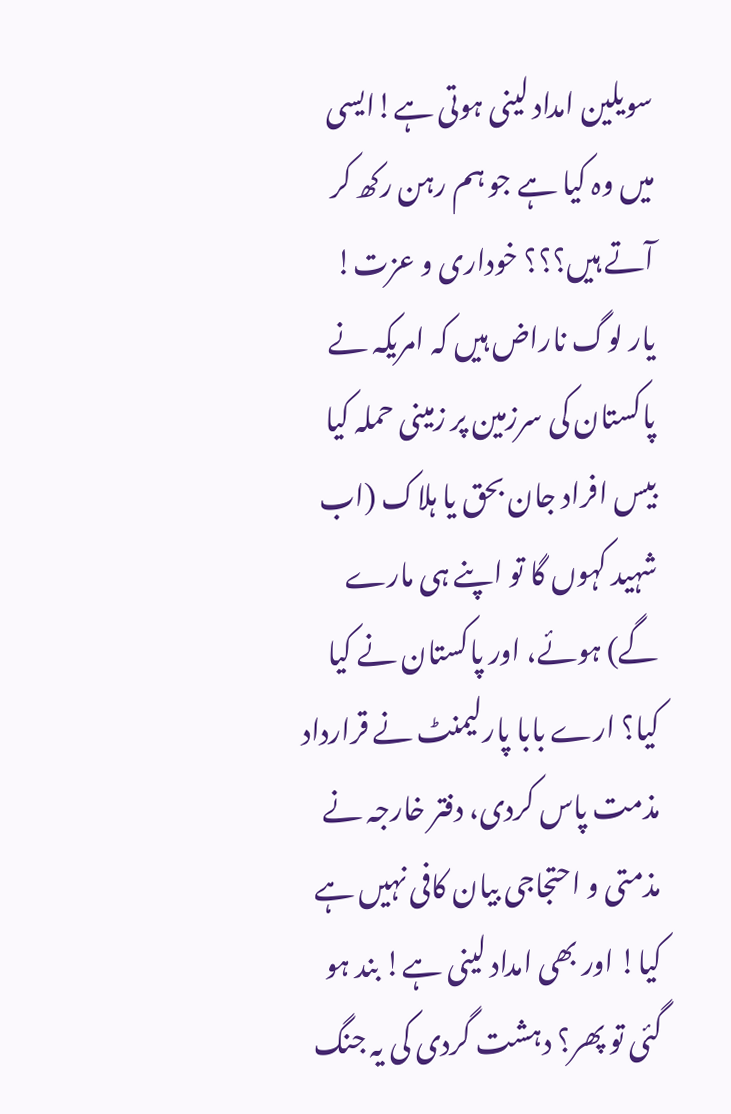سویلین امداد لینی ہوتی ہے!ایسی میں وہ کیا ہے جو ہم رہن رکھ کر آتے ہیں؟؟؟ خوداری و عزت!
یار لوگ ناراض ہیں کہ امریکہ نے پاکستان کی سرزمین پر زمینی حملہ کیا بیس افراد جان بحق یا ہلاک (اب شہید کہوں گا تو اپنے ہی مارے گے) ہوئے، اور پاکستان نے کیا کیا؟ ارے بابا پارلیمنٹ نے قرارداد مذمت پاس کردی، دفتر خارجہ نے مذمتی و احتجاجی بیان کافی نہیں ہے کیا! اور بھی امداد لینی ہے! بند ہو گئی تو پھر؟ دہشت گردی کی یہ جنگ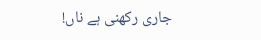جاری رکھنی ہے ناں!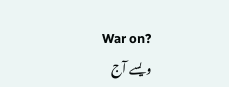War on?
ویسے آج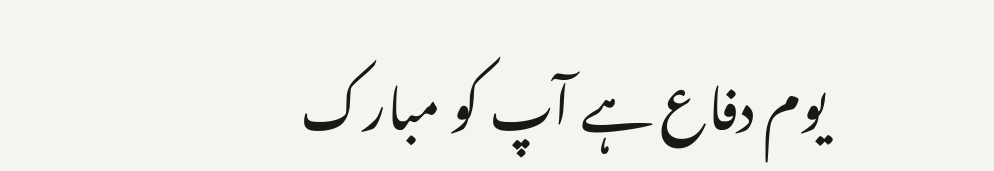یوم دفاع ہے آپ کو مبارک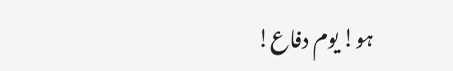ہو! یوم دفاع!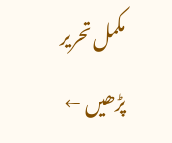مکمل تحریر پڑھیں ←